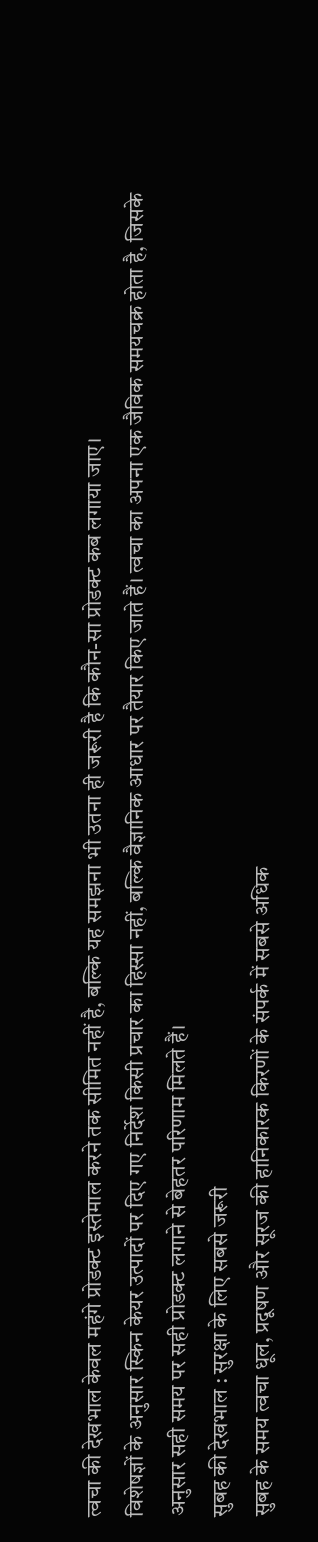त्वचा की देखभाल केवल महंगे प्रोडक्ट इस्तेमाल करने तक सीमित नहीं है, बल्कि यह समझना भी उतना ही जरूरी है कि कौन-सा प्रोडक्ट कब लगाया जाए।
विशेषज्ञों के अनुसार स्किन केयर उत्पादों पर दिए गए निर्देश किसी प्रचार का हिस्सा नहीं, बल्कि वैज्ञानिक आधार पर तैयार किए जाते हैं। त्वचा का अपना एक जैविक समयचक्र होता है, जिसके अनुसार सही समय पर सही प्रोडक्ट लगाने से बेहतर परिणाम मिलते हैं।
सुबह की देखभाल : सुरक्षा के लिए सबसे जरूरी
सुबह के समय त्वचा धूल, प्रदूषण और सूरज की हानिकारक किरणों के संपर्क में सबसे अधिक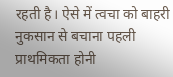रहती है। ऐसे में त्वचा को बाहरी नुकसान से बचाना पहली प्राथमिकता होनी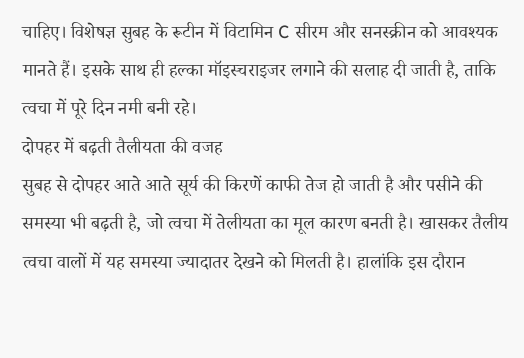चाहिए। विशेषज्ञ सुबह के रूटीन में विटामिन C सीरम और सनस्क्रीन को आवश्यक मानते हैं। इसके साथ ही हल्का मॉइस्चराइजर लगाने की सलाह दी जाती है, ताकि त्वचा में पूरे दिन नमी बनी रहे।
दोपहर में बढ़ती तैलीयता की वजह
सुबह से दोपहर आते आते सूर्य की किरणें काफी तेज हो जाती है और पसीने की समस्या भी बढ़ती है, जो त्वचा में तेलीयता का मूल कारण बनती है। खासकर तैलीय त्वचा वालों में यह समस्या ज्यादातर देखने को मिलती है। हालांकि इस दौरान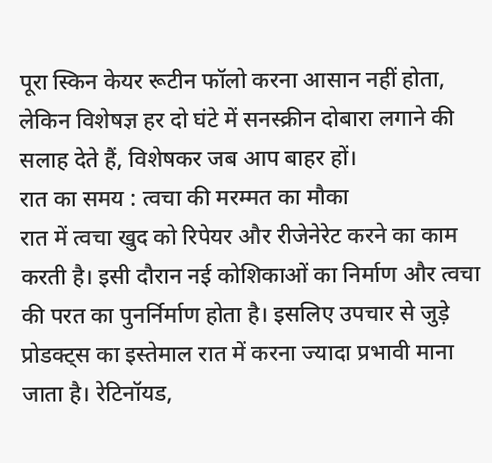पूरा स्किन केयर रूटीन फॉलो करना आसान नहीं होता, लेकिन विशेषज्ञ हर दो घंटे में सनस्क्रीन दोबारा लगाने की सलाह देते हैं, विशेषकर जब आप बाहर हों।
रात का समय : त्वचा की मरम्मत का मौका
रात में त्वचा खुद को रिपेयर और रीजेनेरेट करने का काम करती है। इसी दौरान नई कोशिकाओं का निर्माण और त्वचा की परत का पुनर्निर्माण होता है। इसलिए उपचार से जुड़े प्रोडक्ट्स का इस्तेमाल रात में करना ज्यादा प्रभावी माना जाता है। रेटिनॉयड,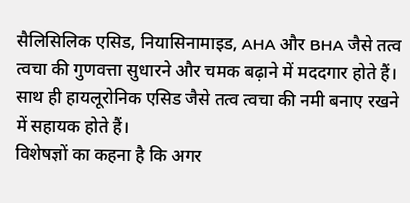सैलिसिलिक एसिड, नियासिनामाइड, AHA और BHA जैसे तत्व त्वचा की गुणवत्ता सुधारने और चमक बढ़ाने में मददगार होते हैं। साथ ही हायलूरोनिक एसिड जैसे तत्व त्वचा की नमी बनाए रखने में सहायक होते हैं।
विशेषज्ञों का कहना है कि अगर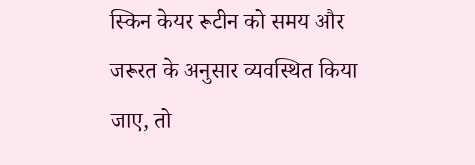स्किन केयर रूटीन को समय और जरूरत के अनुसार व्यवस्थित किया जाए, तो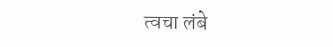त्वचा लंबे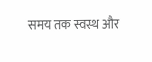समय तक स्वस्थ और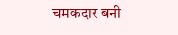चमकदार बनी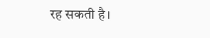रह सकती है।